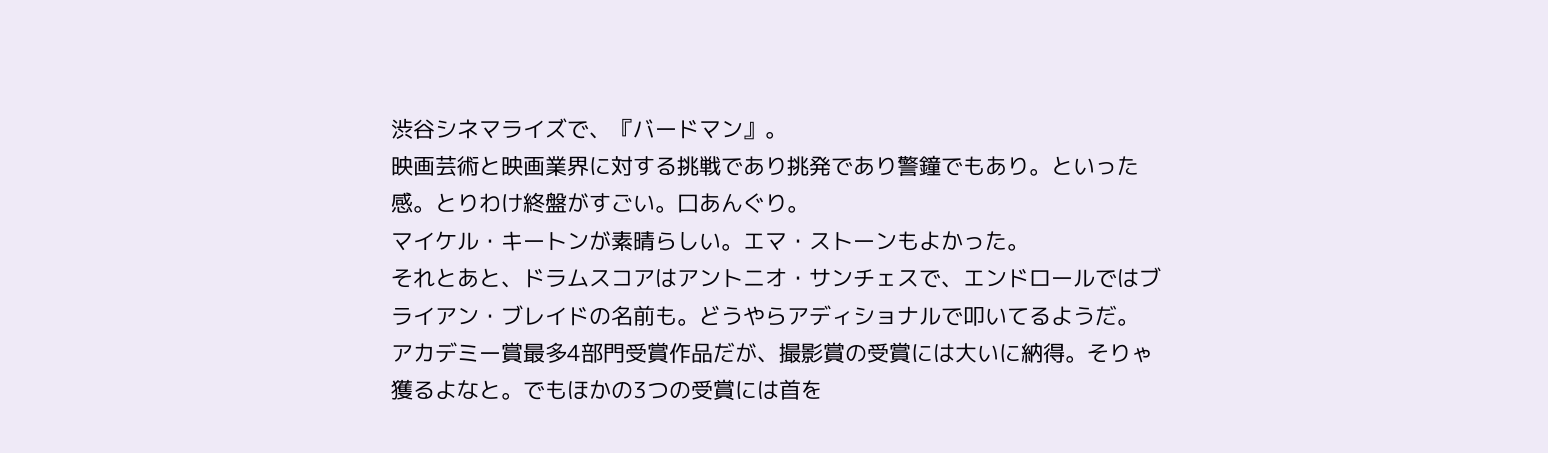渋谷シネマライズで、『バードマン』。
映画芸術と映画業界に対する挑戦であり挑発であり警鐘でもあり。といった感。とりわけ終盤がすごい。口あんぐり。
マイケル・キートンが素晴らしい。エマ・ストーンもよかった。
それとあと、ドラムスコアはアントニオ・サンチェスで、エンドロールではブライアン・ブレイドの名前も。どうやらアディショナルで叩いてるようだ。
アカデミー賞最多4部門受賞作品だが、撮影賞の受賞には大いに納得。そりゃ獲るよなと。でもほかの3つの受賞には首を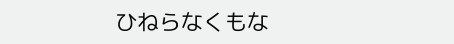ひねらなくもな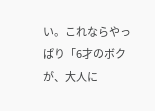い。これならやっぱり「6才のボクが、大人に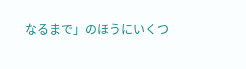なるまで」のほうにいくつ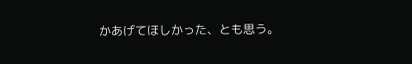かあげてほしかった、とも思う。